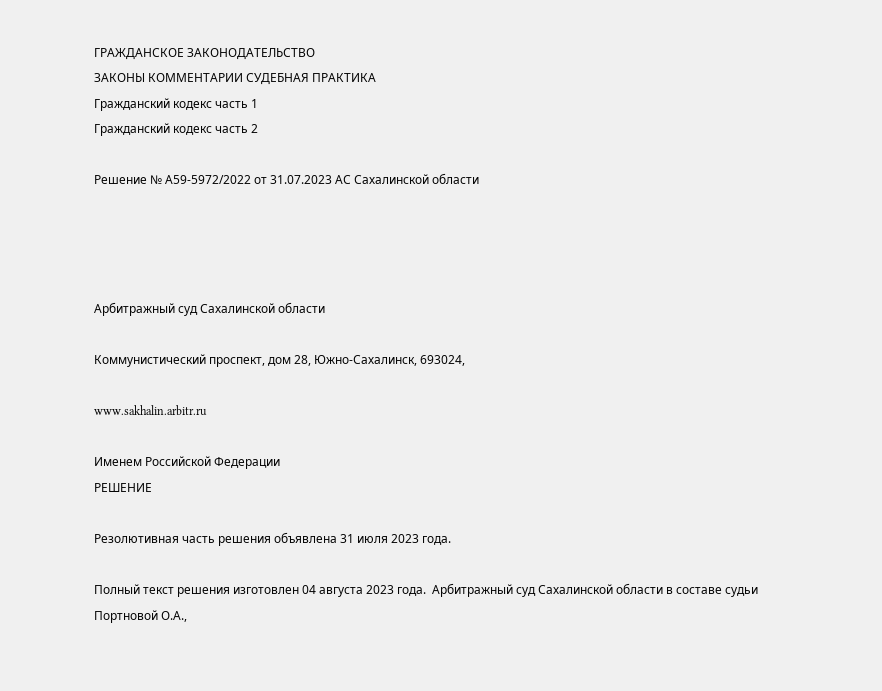ГРАЖДАНСКОЕ ЗАКОНОДАТЕЛЬСТВО
ЗАКОНЫ КОММЕНТАРИИ СУДЕБНАЯ ПРАКТИКА
Гражданский кодекс часть 1
Гражданский кодекс часть 2

Решение № А59-5972/2022 от 31.07.2023 АС Сахалинской области




Арбитражный суд Сахалинской области

Коммунистический проспект, дом 28, Южно-Сахалинск, 693024,

www.sakhalin.arbitr.ru

Именем Российской Федерации
РЕШЕНИЕ

Резолютивная часть решения объявлена 31 июля 2023 года.

Полный текст решения изготовлен 04 августа 2023 года.  Арбитражный суд Сахалинской области в составе судьи Портновой О.А.,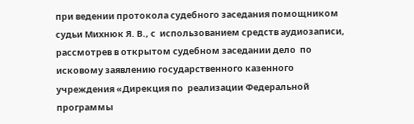при ведении протокола судебного заседания помощником судьи Михнюк Я. В., с  использованием средств аудиозаписи, рассмотрев в открытом судебном заседании дело  по исковому заявлению государственного казенного учреждения «Дирекция по  реализации Федеральной программы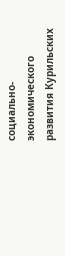социально-экономического развития Курильских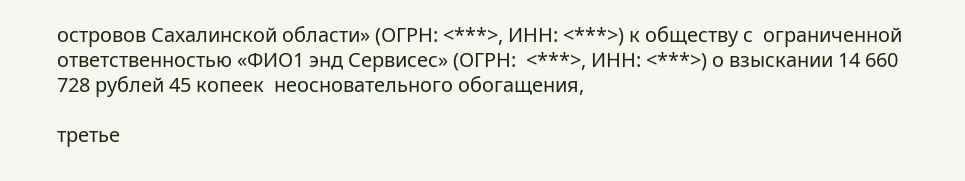островов Сахалинской области» (ОГРН: <***>, ИНН: <***>) к обществу с  ограниченной ответственностью «ФИО1 энд Сервисес» (ОГРН:  <***>, ИНН: <***>) о взыскании 14 660 728 рублей 45 копеек  неосновательного обогащения,

третье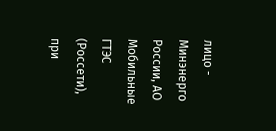лицо - Минэнерго России, АО Мобильные ГТЭС (Россети),
при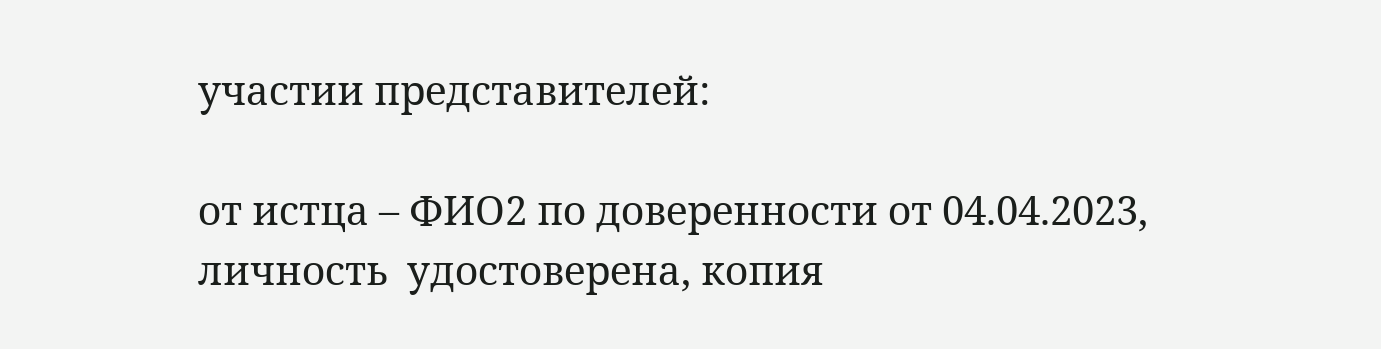участии представителей:

от истца – ФИО2 по доверенности от 04.04.2023, личность  удостоверена, копия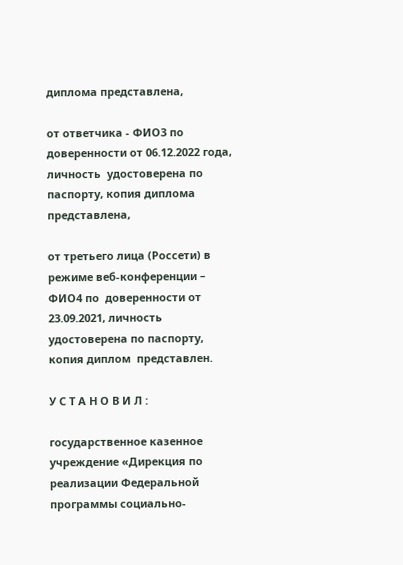диплома представлена,

от ответчика - ФИО3 по доверенности от 06.12.2022 года, личность  удостоверена по паспорту, копия диплома представлена,

от третьего лица (Россети) в режиме веб-конференции – ФИО4 по  доверенности от 23.09.2021, личность удостоверена по паспорту, копия диплом  представлен.

У С Т А Н О В И Л :

государственное казенное учреждение «Дирекция по реализации Федеральной  программы социально-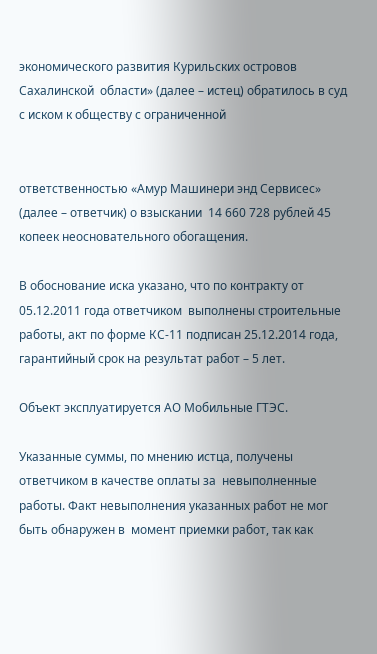экономического развития Курильских островов Сахалинской  области» (далее – истец) обратилось в суд с иском к обществу с ограниченной


ответственностью «Амур Машинери энд Сервисес» (далее – ответчик) о взыскании  14 660 728 рублей 45 копеек неосновательного обогащения.

В обоснование иска указано, что по контракту от 05.12.2011 года ответчиком  выполнены строительные работы, акт по форме КС-11 подписан 25.12.2014 года,  гарантийный срок на результат работ – 5 лет.

Объект эксплуатируется АО Мобильные ГТЭС.

Указанные суммы, по мнению истца, получены ответчиком в качестве оплаты за  невыполненные работы. Факт невыполнения указанных работ не мог быть обнаружен в  момент приемки работ, так как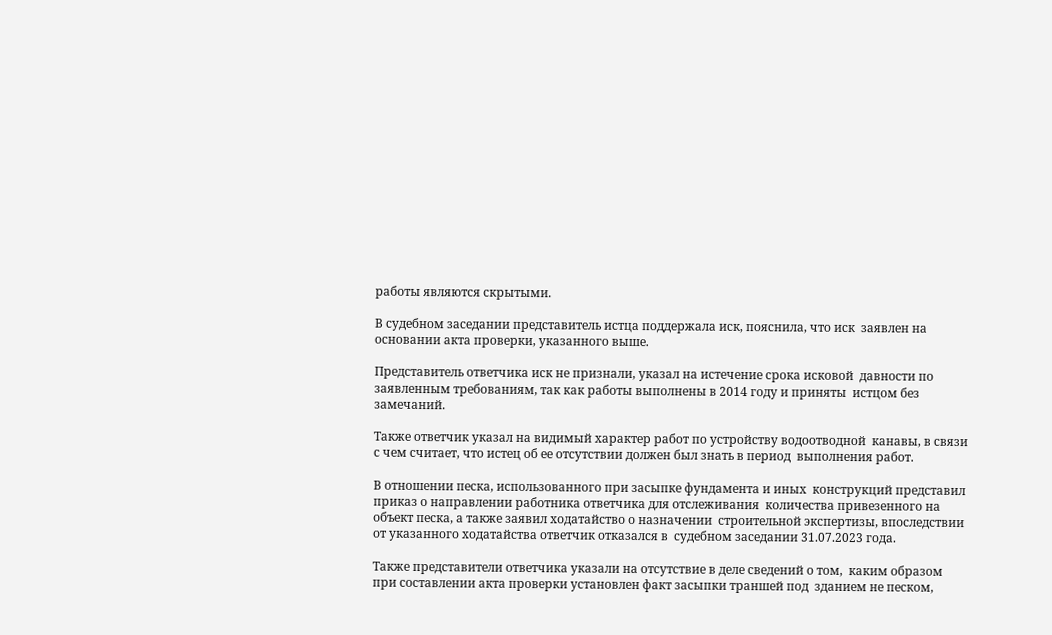работы являются скрытыми.

В судебном заседании представитель истца поддержала иск, пояснила, что иск  заявлен на основании акта проверки, указанного выше.

Представитель ответчика иск не признали, указал на истечение срока исковой  давности по заявленным требованиям, так как работы выполнены в 2014 году и приняты  истцом без замечаний.

Также ответчик указал на видимый характер работ по устройству водоотводной  канавы, в связи с чем считает, что истец об ее отсутствии должен был знать в период  выполнения работ.

В отношении песка, использованного при засыпке фундамента и иных  конструкций представил приказ о направлении работника ответчика для отслеживания  количества привезенного на объект песка, а также заявил ходатайство о назначении  строительной экспертизы, впоследствии от указанного ходатайства ответчик отказался в  судебном заседании 31.07.2023 года.

Также представители ответчика указали на отсутствие в деле сведений о том,  каким образом при составлении акта проверки установлен факт засыпки траншей под  зданием не песком,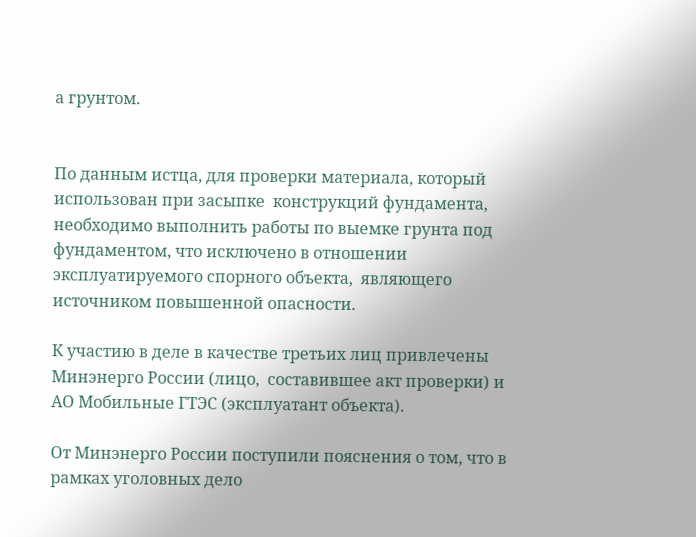а грунтом.


По данным истца, для проверки материала, который использован при засыпке  конструкций фундамента, необходимо выполнить работы по выемке грунта под  фундаментом, что исключено в отношении эксплуатируемого спорного объекта,  являющего источником повышенной опасности.

К участию в деле в качестве третьих лиц привлечены Минэнерго России (лицо,  составившее акт проверки) и АО Мобильные ГТЭС (эксплуатант объекта).

От Минэнерго России поступили пояснения о том, что в рамках уголовных дело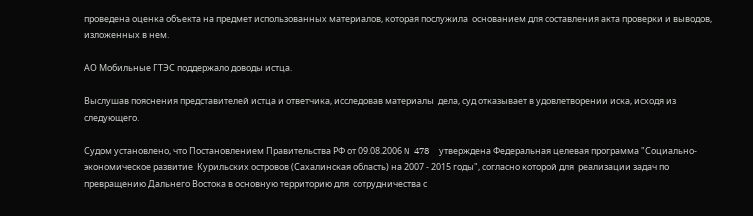проведена оценка объекта на предмет использованных материалов, которая послужила  основанием для составления акта проверки и выводов, изложенных в нем.

АО Мобильные ГТЭС поддержало доводы истца.

Выслушав пояснения представителей истца и ответчика, исследовав материалы  дела, суд отказывает в удовлетворении иска, исходя из следующего.

Судом установлено, что Постановлением Правительства РФ от 09.08.2006 N 478  утверждена Федеральная целевая программа "Социально-экономическое развитие  Курильских островов (Сахалинская область) на 2007 - 2015 годы", согласно которой для  реализации задач по превращению Дальнего Востока в основную территорию для  сотрудничества с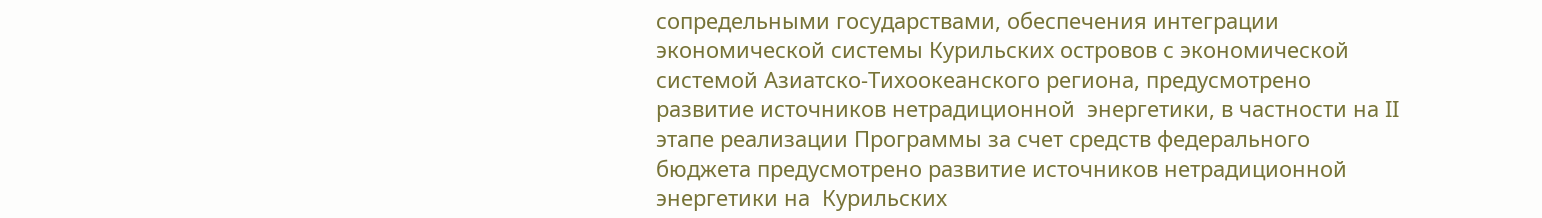сопредельными государствами, обеспечения интеграции  экономической системы Курильских островов с экономической системой Азиатско-Тихоокеанского региона, предусмотрено развитие источников нетрадиционной  энергетики, в частности на II этапе реализации Программы за счет средств федерального  бюджета предусмотрено развитие источников нетрадиционной энергетики на  Курильских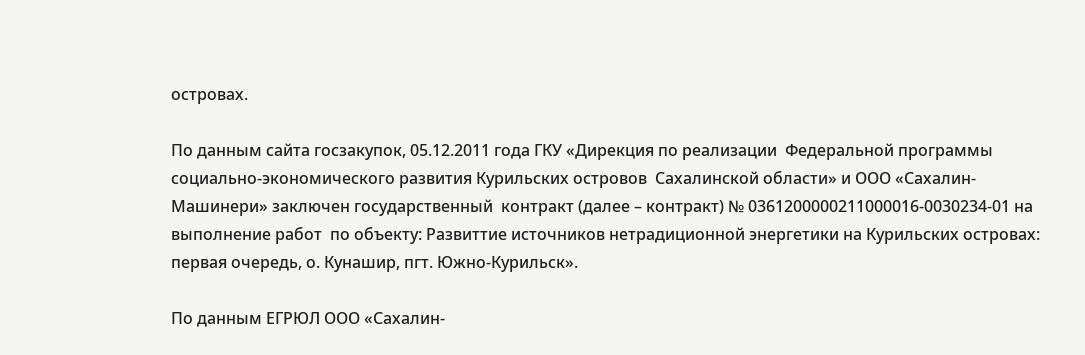островах.

По данным сайта госзакупок, 05.12.2011 года ГКУ «Дирекция по реализации  Федеральной программы социально-экономического развития Курильских островов  Сахалинской области» и ООО «Сахалин-Машинери» заключен государственный  контракт (далее – контракт) № 0361200000211000016-0030234-01 на выполнение работ  по объекту: Развиттие источников нетрадиционной энергетики на Курильских островах:  первая очередь, о. Кунашир, пгт. Южно-Курильск».

По данным ЕГРЮЛ ООО «Сахалин-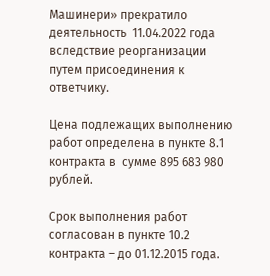Машинери» прекратило деятельность  11.04.2022 года вследствие реорганизации путем присоединения к ответчику.

Цена подлежащих выполнению работ определена в пункте 8.1 контракта в  сумме 895 683 980 рублей.

Срок выполнения работ согласован в пункте 10.2 контракта – до 01.12.2015 года.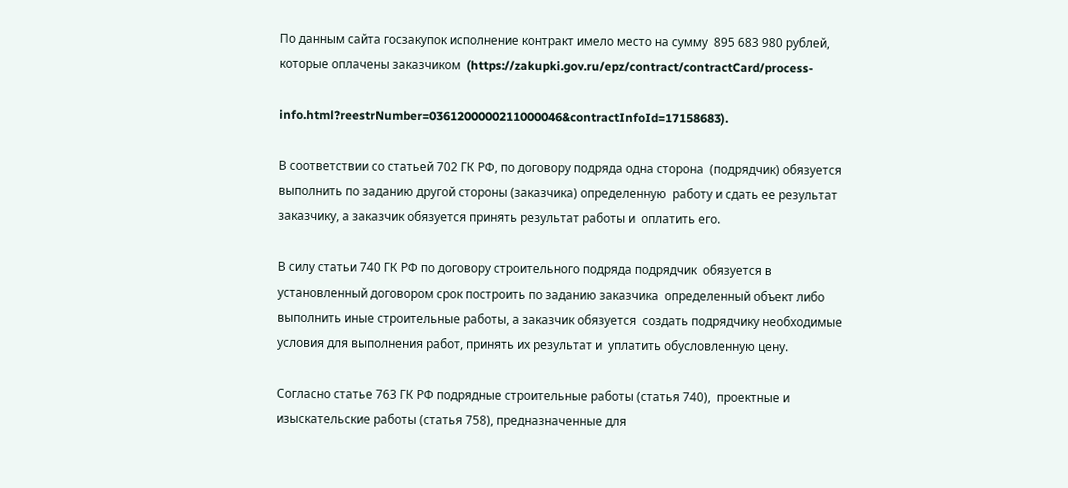По данным сайта госзакупок исполнение контракт имело место на сумму  895 683 980 рублей, которые оплачены заказчиком  (https://zakupki.gov.ru/epz/contract/contractCard/process-

info.html?reestrNumber=0361200000211000046&contractInfoId=17158683).

В соответствии со статьей 702 ГК РФ, по договору подряда одна сторона  (подрядчик) обязуется выполнить по заданию другой стороны (заказчика) определенную  работу и сдать ее результат заказчику, а заказчик обязуется принять результат работы и  оплатить его.

В силу статьи 740 ГК РФ по договору строительного подряда подрядчик  обязуется в установленный договором срок построить по заданию заказчика  определенный объект либо выполнить иные строительные работы, а заказчик обязуется  создать подрядчику необходимые условия для выполнения работ, принять их результат и  уплатить обусловленную цену.

Согласно статье 763 ГК РФ подрядные строительные работы (статья 740),  проектные и изыскательские работы (статья 758), предназначенные для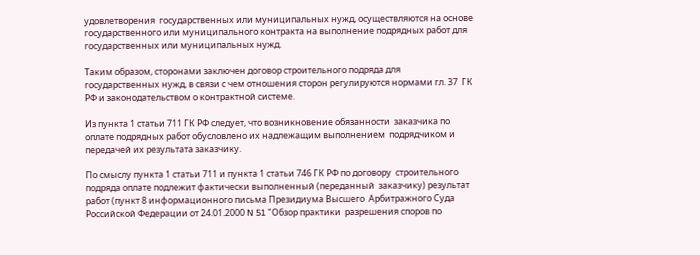удовлетворения  государственных или муниципальных нужд, осуществляются на основе  государственного или муниципального контракта на выполнение подрядных работ для  государственных или муниципальных нужд.

Таким образом, сторонами заключен договор строительного подряда для  государственных нужд, в связи с чем отношения сторон регулируются нормами гл. 37  ГК РФ и законодательством о контрактной системе.

Из пункта 1 статьи 711 ГК РФ следует, что возникновение обязанности  заказчика по оплате подрядных работ обусловлено их надлежащим выполнением  подрядчиком и передачей их результата заказчику.

По смыслу пункта 1 статьи 711 и пункта 1 статьи 746 ГК РФ по договору  строительного подряда оплате подлежит фактически выполненный (переданный  заказчику) результат работ (пункт 8 информационного письма Президиума Высшего  Арбитражного Суда Российской Федерации от 24.01.2000 N 51 "Обзор практики  разрешения споров по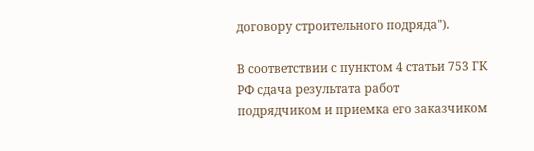договору строительного подряда").

В соответствии с пунктом 4 статьи 753 ГК РФ сдача результата работ  подрядчиком и приемка его заказчиком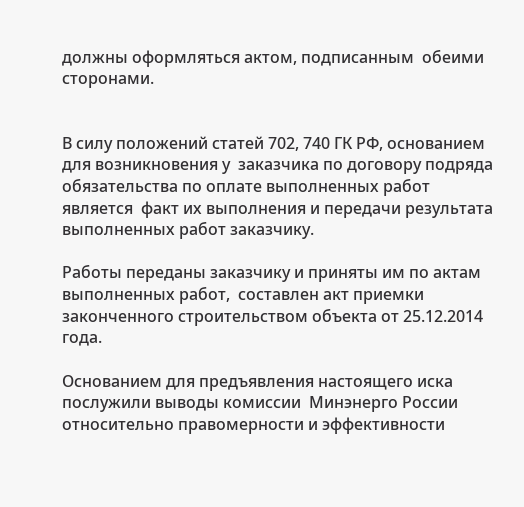должны оформляться актом, подписанным  обеими сторонами.


В силу положений статей 702, 740 ГК РФ, основанием для возникновения у  заказчика по договору подряда обязательства по оплате выполненных работ является  факт их выполнения и передачи результата выполненных работ заказчику.

Работы переданы заказчику и приняты им по актам выполненных работ,  составлен акт приемки законченного строительством объекта от 25.12.2014 года.

Основанием для предъявления настоящего иска послужили выводы комиссии  Минэнерго России относительно правомерности и эффективности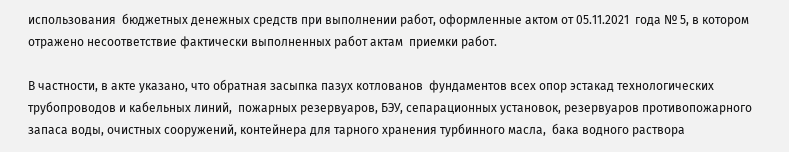использования  бюджетных денежных средств при выполнении работ, оформленные актом от 05.11.2021  года № 5, в котором отражено несоответствие фактически выполненных работ актам  приемки работ.

В частности, в акте указано, что обратная засыпка пазух котлованов  фундаментов всех опор эстакад технологических трубопроводов и кабельных линий,  пожарных резервуаров, БЭУ, сепарационных установок, резервуаров противопожарного  запаса воды, очистных сооружений, контейнера для тарного хранения турбинного масла,  бака водного раствора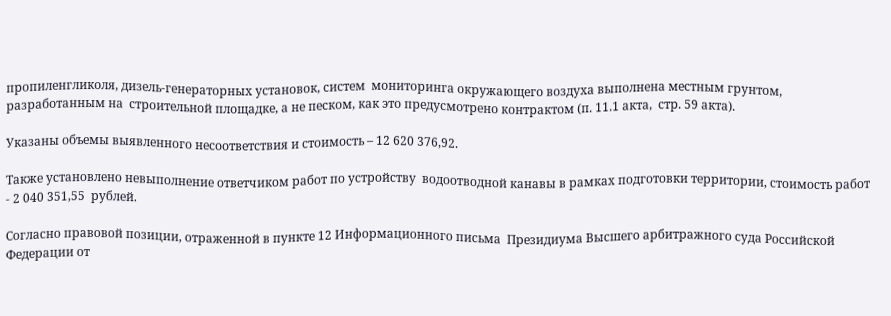пропиленгликоля, дизель-генераторных установок, систем  мониторинга окружающего воздуха выполнена местным грунтом, разработанным на  строительной площадке, а не песком, как это предусмотрено контрактом (п. 11.1 акта,  стр. 59 акта).

Указаны объемы выявленного несоответствия и стоимость – 12 620 376,92.

Также установлено невыполнение ответчиком работ по устройству  водоотводной канавы в рамках подготовки территории, стоимость работ - 2 040 351,55  рублей.

Согласно правовой позиции, отраженной в пункте 12 Информационного письма  Президиума Высшего арбитражного суда Российской Федерации от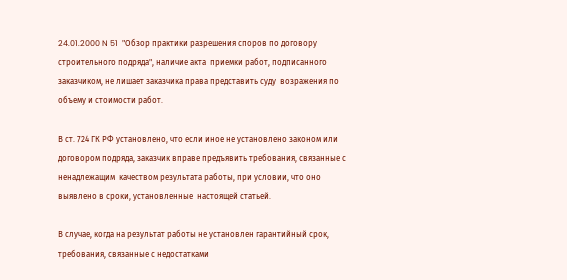24.01.2000 N 51  "Обзор практики разрешения споров по договору строительного подряда", наличие акта  приемки работ, подписанного заказчиком, не лишает заказчика права представить суду  возражения по объему и стоимости работ.

В ст. 724 ГК РФ установлено, что если иное не установлено законом или  договором подряда, заказчик вправе предъявить требования, связанные с ненадлежащим  качеством результата работы, при условии, что оно выявлено в сроки, установленные  настоящей статьей.

В случае, когда на результат работы не установлен гарантийный срок,  требования, связанные с недостатками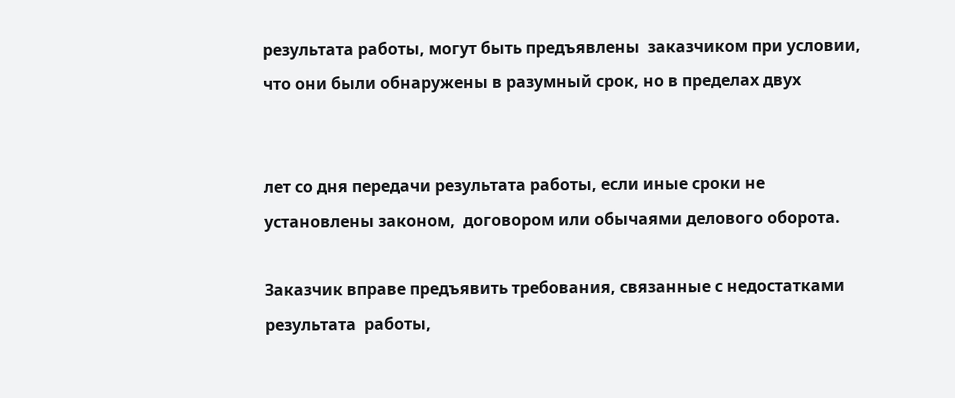результата работы, могут быть предъявлены  заказчиком при условии, что они были обнаружены в разумный срок, но в пределах двух


лет со дня передачи результата работы, если иные сроки не установлены законом,  договором или обычаями делового оборота.

Заказчик вправе предъявить требования, связанные с недостатками результата  работы,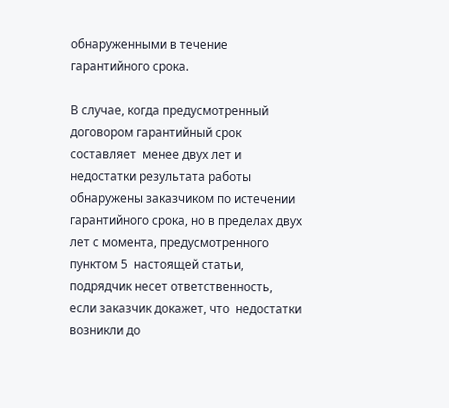обнаруженными в течение гарантийного срока.

В случае, когда предусмотренный договором гарантийный срок составляет  менее двух лет и недостатки результата работы обнаружены заказчиком по истечении  гарантийного срока, но в пределах двух лет с момента, предусмотренного пунктом 5  настоящей статьи, подрядчик несет ответственность, если заказчик докажет, что  недостатки возникли до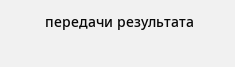передачи результата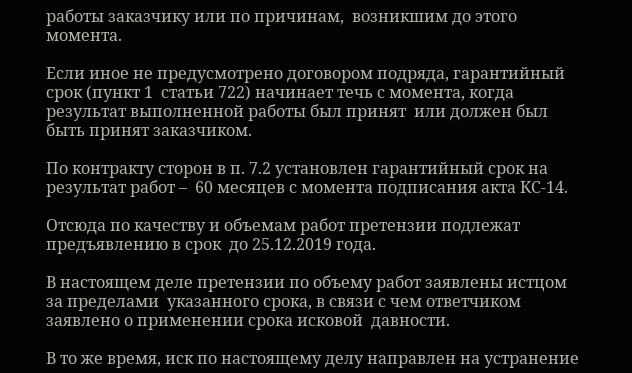работы заказчику или по причинам,  возникшим до этого момента.

Если иное не предусмотрено договором подряда, гарантийный срок (пункт 1  статьи 722) начинает течь с момента, когда результат выполненной работы был принят  или должен был быть принят заказчиком.

По контракту сторон в п. 7.2 установлен гарантийный срок на результат работ –  60 месяцев с момента подписания акта КС-14.

Отсюда по качеству и объемам работ претензии подлежат предъявлению в срок  до 25.12.2019 года.

В настоящем деле претензии по объему работ заявлены истцом за пределами  указанного срока, в связи с чем ответчиком заявлено о применении срока исковой  давности.

В то же время, иск по настоящему делу направлен на устранение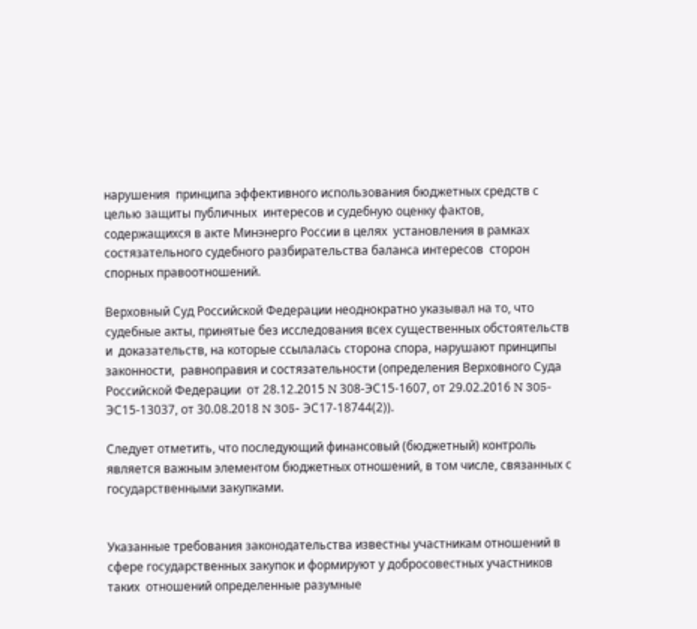нарушения  принципа эффективного использования бюджетных средств с целью защиты публичных  интересов и судебную оценку фактов, содержащихся в акте Минэнерго России в целях  установления в рамках состязательного судебного разбирательства баланса интересов  сторон спорных правоотношений.

Верховный Суд Российской Федерации неоднократно указывал на то, что  судебные акты, принятые без исследования всех существенных обстоятельств и  доказательств, на которые ссылалась сторона спора, нарушают принципы законности,  равноправия и состязательности (определения Верховного Суда Российской Федерации  от 28.12.2015 N 308-ЭС15-1607, от 29.02.2016 N 305-ЭС15-13037, от 30.08.2018 N 305- ЭС17-18744(2)).

Следует отметить, что последующий финансовый (бюджетный) контроль  является важным элементом бюджетных отношений, в том числе, связанных с  государственными закупками.


Указанные требования законодательства известны участникам отношений в  сфере государственных закупок и формируют у добросовестных участников таких  отношений определенные разумные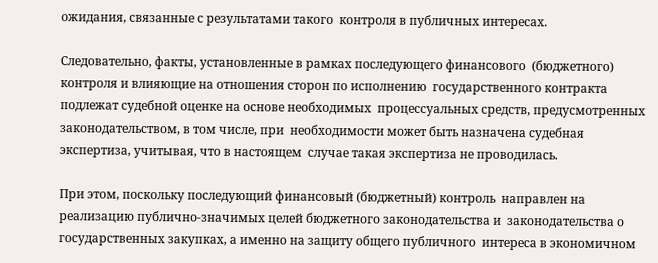ожидания, связанные с результатами такого  контроля в публичных интересах.

Следовательно, факты, установленные в рамках последующего финансового  (бюджетного) контроля и влияющие на отношения сторон по исполнению  государственного контракта подлежат судебной оценке на основе необходимых  процессуальных средств, предусмотренных законодательством, в том числе, при  необходимости может быть назначена судебная экспертиза, учитывая, что в настоящем  случае такая экспертиза не проводилась.

При этом, поскольку последующий финансовый (бюджетный) контроль  направлен на реализацию публично-значимых целей бюджетного законодательства и  законодательства о государственных закупках, а именно на защиту общего публичного  интереса в экономичном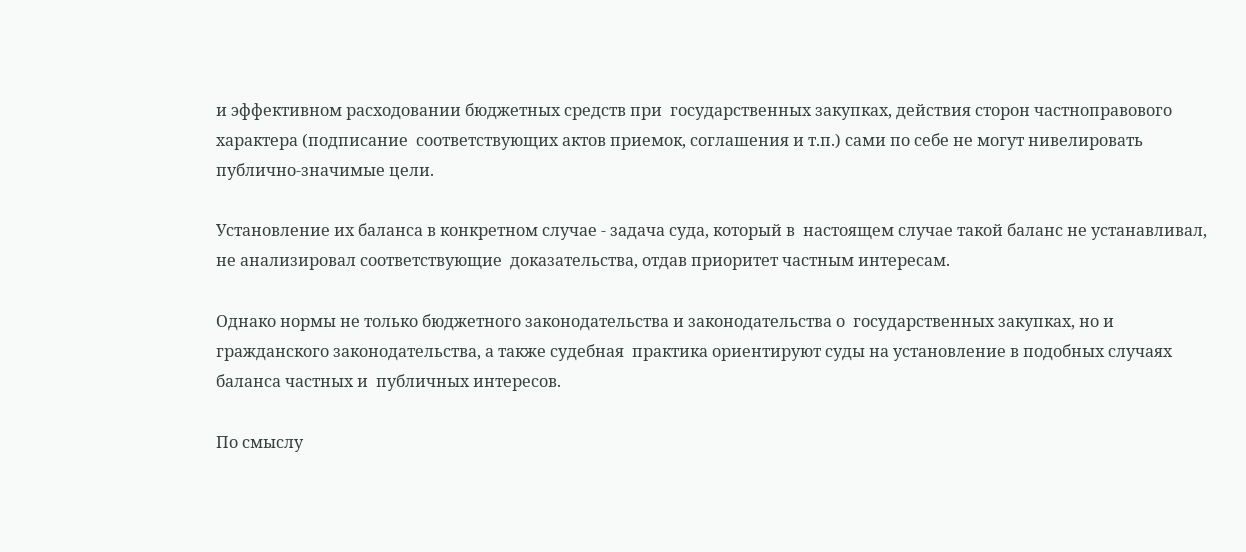и эффективном расходовании бюджетных средств при  государственных закупках, действия сторон частноправового характера (подписание  соответствующих актов приемок, соглашения и т.п.) сами по себе не могут нивелировать  публично-значимые цели.

Установление их баланса в конкретном случае - задача суда, который в  настоящем случае такой баланс не устанавливал, не анализировал соответствующие  доказательства, отдав приоритет частным интересам.

Однако нормы не только бюджетного законодательства и законодательства о  государственных закупках, но и гражданского законодательства, а также судебная  практика ориентируют суды на установление в подобных случаях баланса частных и  публичных интересов.

По смыслу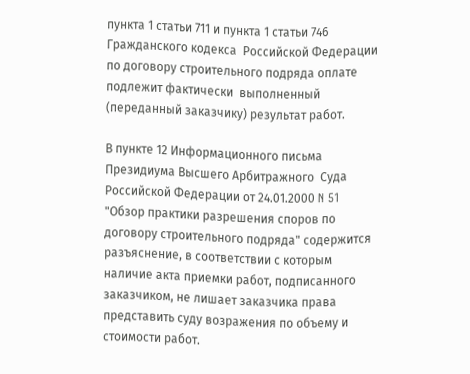пункта 1 статьи 711 и пункта 1 статьи 746 Гражданского кодекса  Российской Федерации по договору строительного подряда оплате подлежит фактически  выполненный (переданный заказчику) результат работ.

В пункте 12 Информационного письма Президиума Высшего Арбитражного  Суда Российской Федерации от 24.01.2000 N 51 "Обзор практики разрешения споров по  договору строительного подряда" содержится разъяснение, в соответствии с которым  наличие акта приемки работ, подписанного заказчиком, не лишает заказчика права  представить суду возражения по объему и стоимости работ.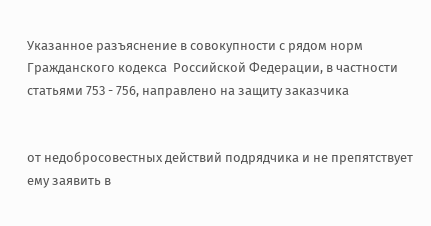Указанное разъяснение в совокупности с рядом норм Гражданского кодекса  Российской Федерации, в частности статьями 753 - 756, направлено на защиту заказчика


от недобросовестных действий подрядчика и не препятствует ему заявить в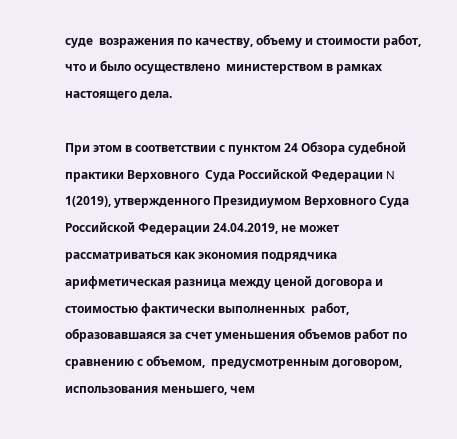суде  возражения по качеству, объему и стоимости работ, что и было осуществлено  министерством в рамках настоящего дела.

При этом в соответствии с пунктом 24 Обзора судебной практики Верховного  Суда Российской Федерации N 1(2019), утвержденного Президиумом Верховного Суда  Российской Федерации 24.04.2019, не может рассматриваться как экономия подрядчика  арифметическая разница между ценой договора и стоимостью фактически выполненных  работ, образовавшаяся за счет уменьшения объемов работ по сравнению с объемом,  предусмотренным договором, использования меньшего, чем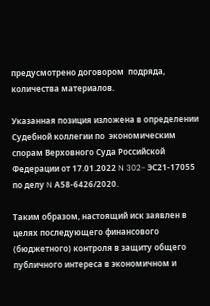предусмотрено договором  подряда, количества материалов.

Указанная позиция изложена в определении Судебной коллегии по  экономическим спорам Верховного Суда Российской Федерации от 17.01.2022 N 302- ЭС21-17055 по делу N А58-6426/2020.

Таким образом, настоящий иск заявлен в целях последующего финансового  (бюджетного) контроля в защиту общего публичного интереса в экономичном и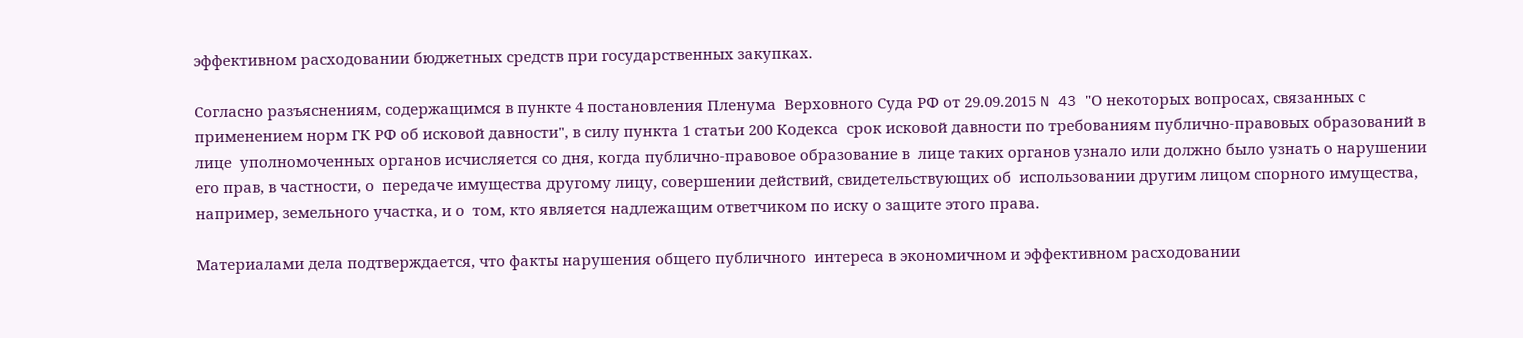эффективном расходовании бюджетных средств при государственных закупках.

Согласно разъяснениям, содержащимся в пункте 4 постановления Пленума  Верховного Суда РФ от 29.09.2015 N 43 "О некоторых вопросах, связанных с  применением норм ГК РФ об исковой давности", в силу пункта 1 статьи 200 Кодекса  срок исковой давности по требованиям публично-правовых образований в лице  уполномоченных органов исчисляется со дня, когда публично-правовое образование в  лице таких органов узнало или должно было узнать о нарушении его прав, в частности, о  передаче имущества другому лицу, совершении действий, свидетельствующих об  использовании другим лицом спорного имущества, например, земельного участка, и о  том, кто является надлежащим ответчиком по иску о защите этого права.

Материалами дела подтверждается, что факты нарушения общего публичного  интереса в экономичном и эффективном расходовании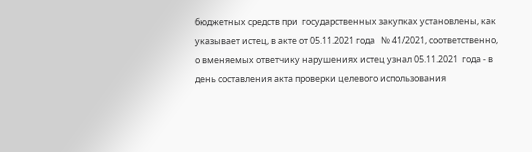бюджетных средств при  государственных закупках установлены, как указывает истец, в акте от 05.11.2021 года   № 41/2021, соответственно, о вменяемых ответчику нарушениях истец узнал 05.11.2021  года - в день составления акта проверки целевого использования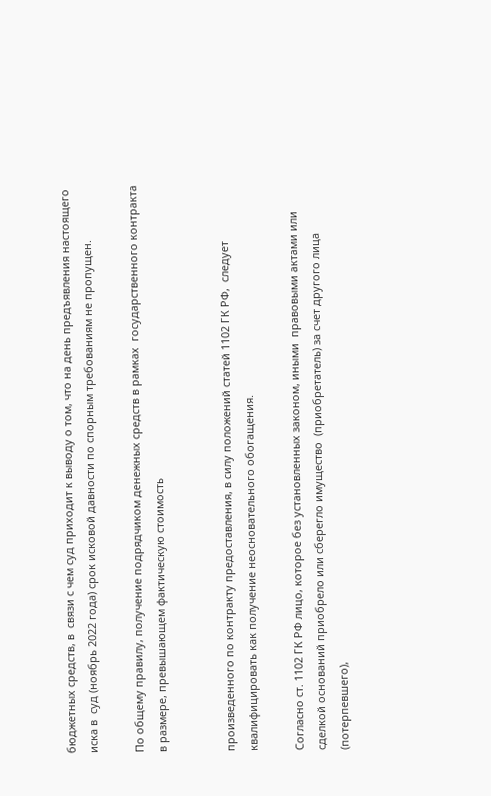бюджетных средств, в  связи с чем суд приходит к выводу о том, что на день предъявления настоящего иска в  суд (ноябрь 2022 года) срок исковой давности по спорным требованиям не пропущен.

По общему правилу, получение подрядчиком денежных средств в рамках  государственного контракта в размере, превышающем фактическую стоимость


произведенного по контракту предоставления, в силу положений статей 1102 ГК РФ,  следует квалифицировать как получение неосновательного обогащения.

Согласно ст. 1102 ГК РФ лицо, которое без установленных законом, иными  правовыми актами или сделкой оснований приобрело или сберегло имущество  (приобретатель) за счет другого лица (потерпевшего),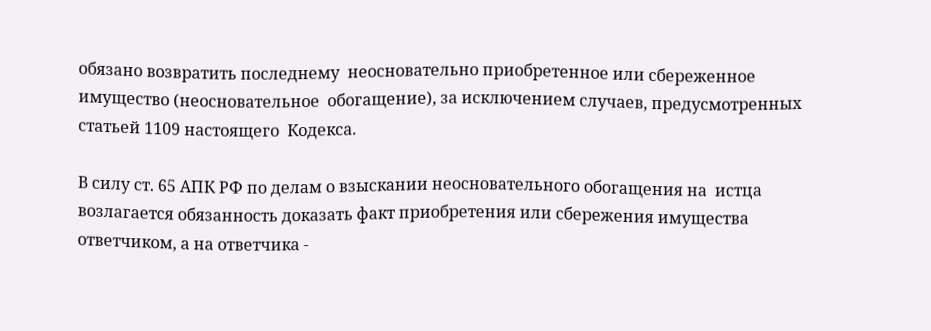обязано возвратить последнему  неосновательно приобретенное или сбереженное имущество (неосновательное  обогащение), за исключением случаев, предусмотренных статьей 1109 настоящего  Кодекса.

В силу ст. 65 АПК РФ по делам о взыскании неосновательного обогащения на  истца возлагается обязанность доказать факт приобретения или сбережения имущества  ответчиком, а на ответчика -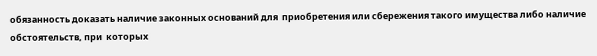обязанность доказать наличие законных оснований для  приобретения или сбережения такого имущества либо наличие обстоятельств, при  которых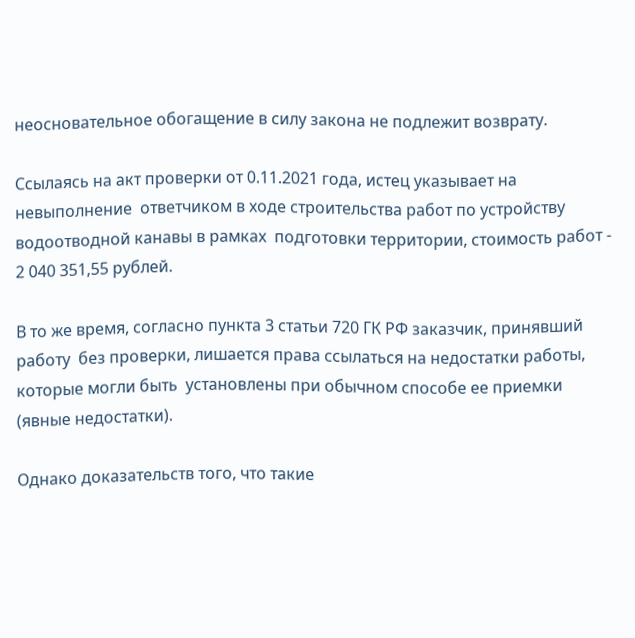неосновательное обогащение в силу закона не подлежит возврату.

Ссылаясь на акт проверки от 0.11.2021 года, истец указывает на невыполнение  ответчиком в ходе строительства работ по устройству водоотводной канавы в рамках  подготовки территории, стоимость работ - 2 040 351,55 рублей.

В то же время, согласно пункта 3 статьи 720 ГК РФ заказчик, принявший работу  без проверки, лишается права ссылаться на недостатки работы, которые могли быть  установлены при обычном способе ее приемки (явные недостатки).

Однако доказательств того, что такие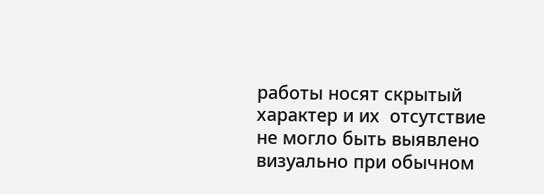работы носят скрытый характер и их  отсутствие не могло быть выявлено визуально при обычном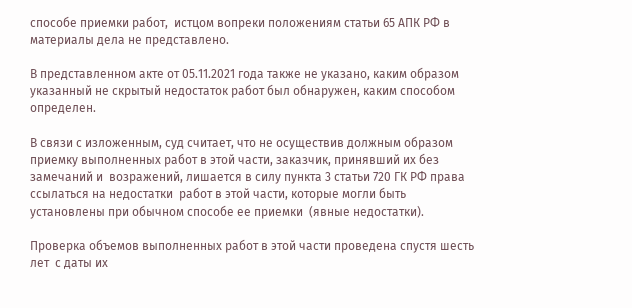способе приемки работ,  истцом вопреки положениям статьи 65 АПК РФ в материалы дела не представлено.

В представленном акте от 05.11.2021 года также не указано, каким образом  указанный не скрытый недостаток работ был обнаружен, каким способом определен.

В связи с изложенным, суд считает, что не осуществив должным образом  приемку выполненных работ в этой части, заказчик, принявший их без замечаний и  возражений, лишается в силу пункта 3 статьи 720 ГК РФ права ссылаться на недостатки  работ в этой части, которые могли быть установлены при обычном способе ее приемки  (явные недостатки).

Проверка объемов выполненных работ в этой части проведена спустя шесть лет  с даты их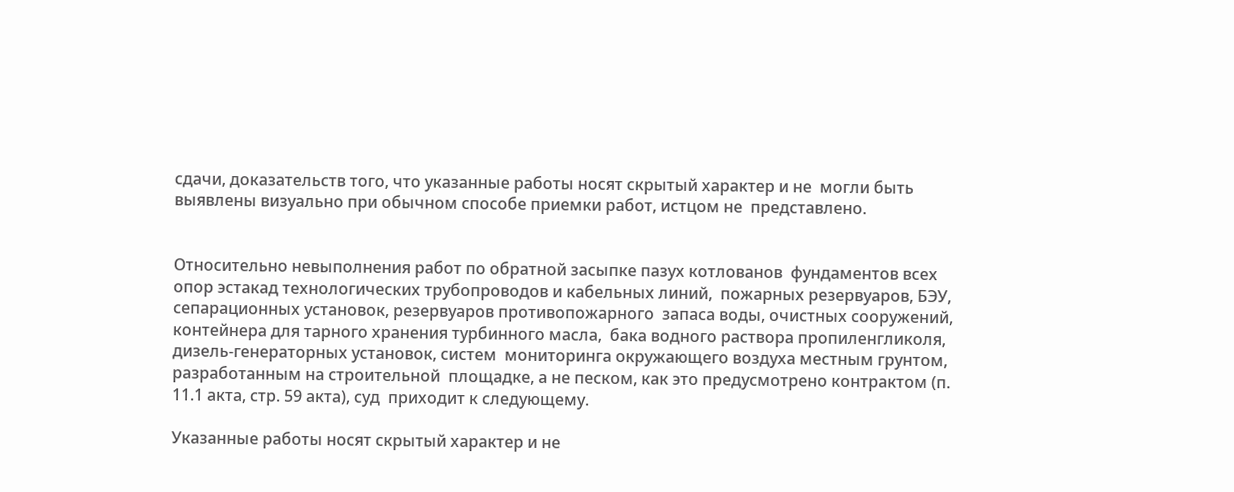сдачи, доказательств того, что указанные работы носят скрытый характер и не  могли быть выявлены визуально при обычном способе приемки работ, истцом не  представлено.


Относительно невыполнения работ по обратной засыпке пазух котлованов  фундаментов всех опор эстакад технологических трубопроводов и кабельных линий,  пожарных резервуаров, БЭУ, сепарационных установок, резервуаров противопожарного  запаса воды, очистных сооружений, контейнера для тарного хранения турбинного масла,  бака водного раствора пропиленгликоля, дизель-генераторных установок, систем  мониторинга окружающего воздуха местным грунтом, разработанным на строительной  площадке, а не песком, как это предусмотрено контрактом (п. 11.1 акта, стр. 59 акта), суд  приходит к следующему.

Указанные работы носят скрытый характер и не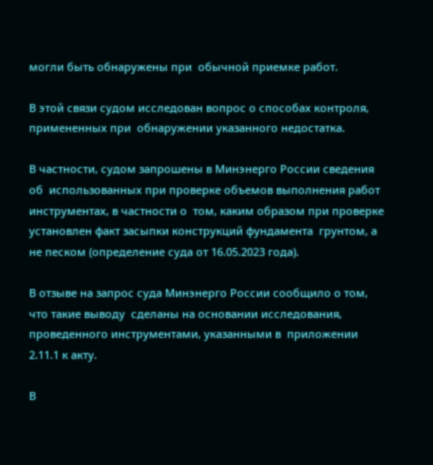могли быть обнаружены при  обычной приемке работ.

В этой связи судом исследован вопрос о способах контроля, примененных при  обнаружении указанного недостатка.

В частности, судом запрошены в Минэнерго России сведения об  использованных при проверке объемов выполнения работ инструментах, в частности о  том, каким образом при проверке установлен факт засыпки конструкций фундамента  грунтом, а не песком (определение суда от 16.05.2023 года).

В отзыве на запрос суда Минэнерго России сообщило о том, что такие выводу  сделаны на основании исследования, проведенного инструментами, указанными в  приложении 2.11.1 к акту.

В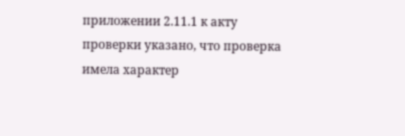приложении 2.11.1 к акту проверки указано, что проверка имела характер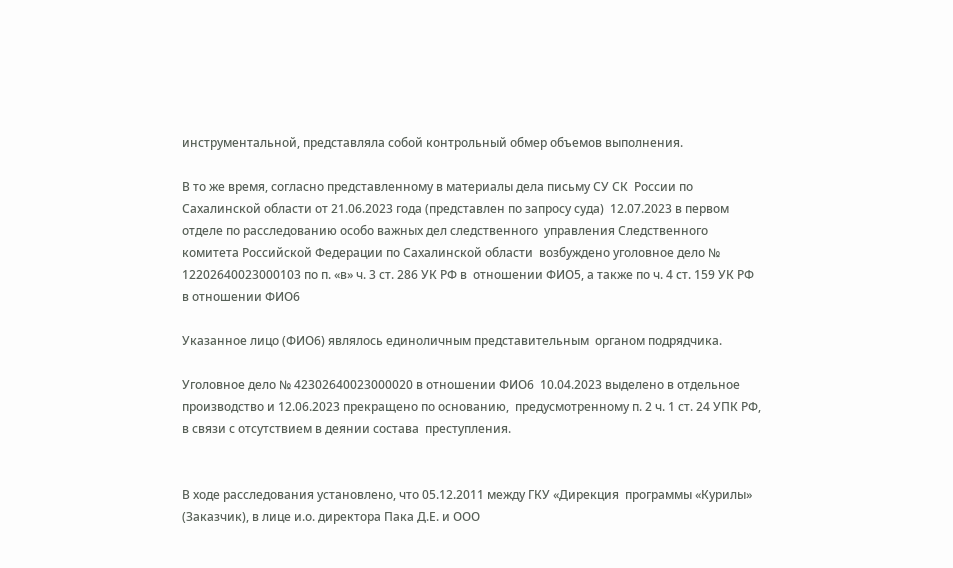инструментальной, представляла собой контрольный обмер объемов выполнения.

В то же время, согласно представленному в материалы дела письму СУ СК  России по Сахалинской области от 21.06.2023 года (представлен по запросу суда)  12.07.2023 в первом отделе по расследованию особо важных дел следственного  управления Следственного комитета Российской Федерации по Сахалинской области  возбуждено уголовное дело № 12202640023000103 по п. «в» ч. 3 ст. 286 УК РФ в  отношении ФИО5, а также по ч. 4 ст. 159 УК РФ в отношении ФИО6

Указанное лицо (ФИО6) являлось единоличным представительным  органом подрядчика.

Уголовное дело № 42302640023000020 в отношении ФИО6  10.04.2023 выделено в отдельное производство и 12.06.2023 прекращено по основанию,  предусмотренному п. 2 ч. 1 ст. 24 УПК РФ, в связи с отсутствием в деянии состава  преступления.


В ходе расследования установлено, что 05.12.2011 между ГКУ «Дирекция  программы «Курилы» (Заказчик), в лице и.о. директора Пака Д.Е. и ООО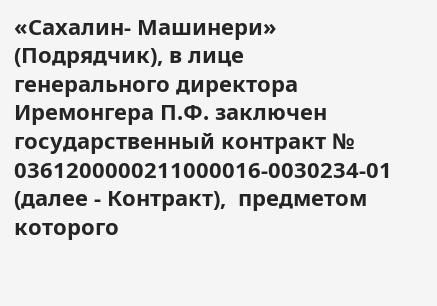«Сахалин- Машинери» (Подрядчик), в лице генерального директора Иремонгера П.Ф. заключен  государственный контракт № 0361200000211000016-0030234-01 (далее - Контракт),  предметом которого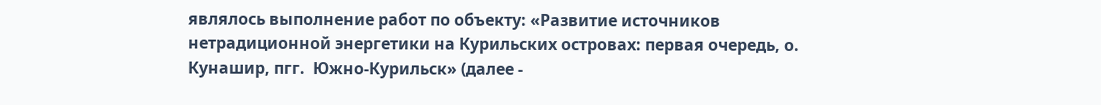являлось выполнение работ по объекту: «Развитие источников  нетрадиционной энергетики на Курильских островах: первая очередь, о. Кунашир, пгг.  Южно-Курильск» (далее -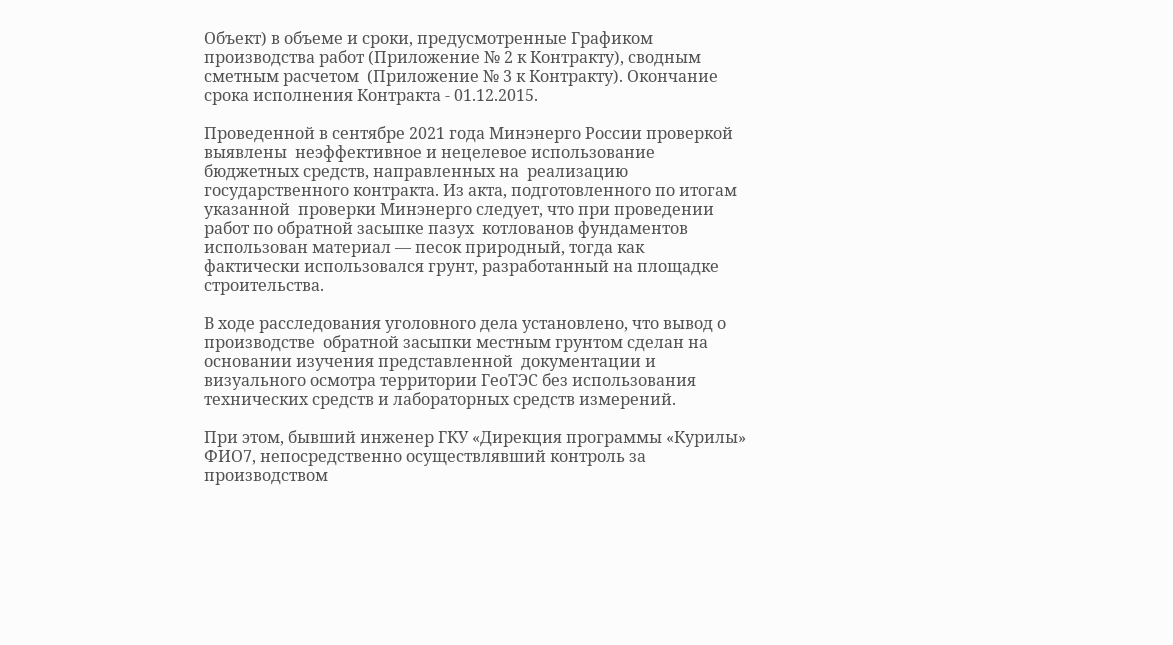Объект) в объеме и сроки, предусмотренные Графиком  производства работ (Приложение № 2 к Контракту), сводным сметным расчетом  (Приложение № 3 к Контракту). Окончание срока исполнения Контракта - 01.12.2015.

Проведенной в сентябре 2021 года Минэнерго России проверкой выявлены  неэффективное и нецелевое использование бюджетных средств, направленных на  реализацию государственного контракта. Из акта, подготовленного по итогам указанной  проверки Минэнерго следует, что при проведении работ по обратной засыпке пазух  котлованов фундаментов использован материал — песок природный, тогда как  фактически использовался грунт, разработанный на площадке строительства.

В ходе расследования уголовного дела установлено, что вывод о производстве  обратной засыпки местным грунтом сделан на основании изучения представленной  документации и визуального осмотра территории ГеоТЭС без использования  технических средств и лабораторных средств измерений.

При этом, бывший инженер ГКУ «Дирекция программы «Курилы» ФИО7, непосредственно осуществлявший контроль за производством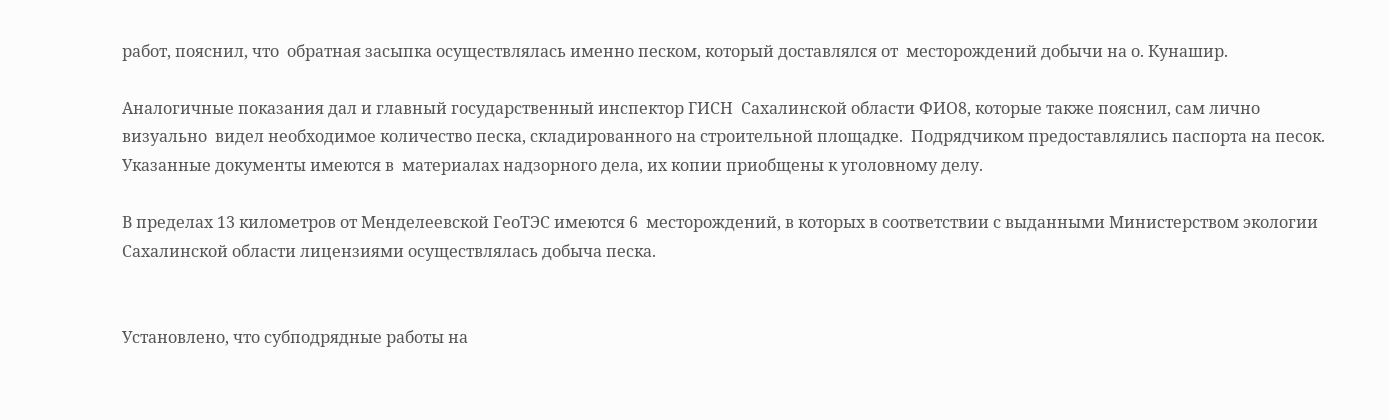работ, пояснил, что  обратная засыпка осуществлялась именно песком, который доставлялся от  месторождений добычи на о. Кунашир.

Аналогичные показания дал и главный государственный инспектор ГИСН  Сахалинской области ФИО8, которые также пояснил, сам лично визуально  видел необходимое количество песка, складированного на строительной площадке.  Подрядчиком предоставлялись паспорта на песок. Указанные документы имеются в  материалах надзорного дела, их копии приобщены к уголовному делу.

В пределах 13 километров от Менделеевской ГеоТЭС имеются 6  месторождений, в которых в соответствии с выданными Министерством экологии  Сахалинской области лицензиями осуществлялась добыча песка.


Установлено, что субподрядные работы на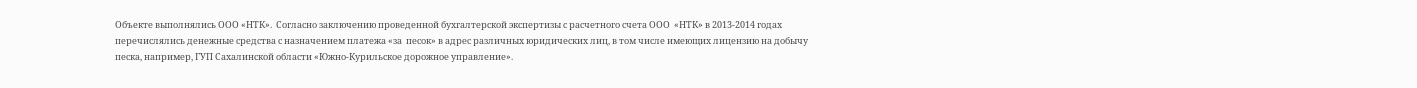Объекте выполнялись ООО «НТК».  Согласно заключению проведенной бухгалтерской экспертизы с расчетного счета ООО  «НТК» в 2013-2014 годах перечислялись денежные средства с назначением платежа «за  песок» в адрес различных юридических лиц, в том числе имеющих лицензию на добычу  песка, например, ГУП Сахалинской области «Южно-Курильское дорожное управление».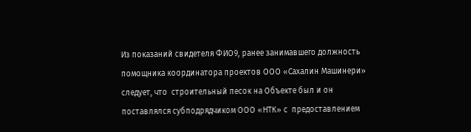Из показаний свидетеля ФИО9, ранее занимавшего должность  помощника координатора проектов ООО «Сахалин Машинери» следует, что  строительный песок на Объекте был и он поставлялся субподрядчиком ООО «НТК» с  предоставлением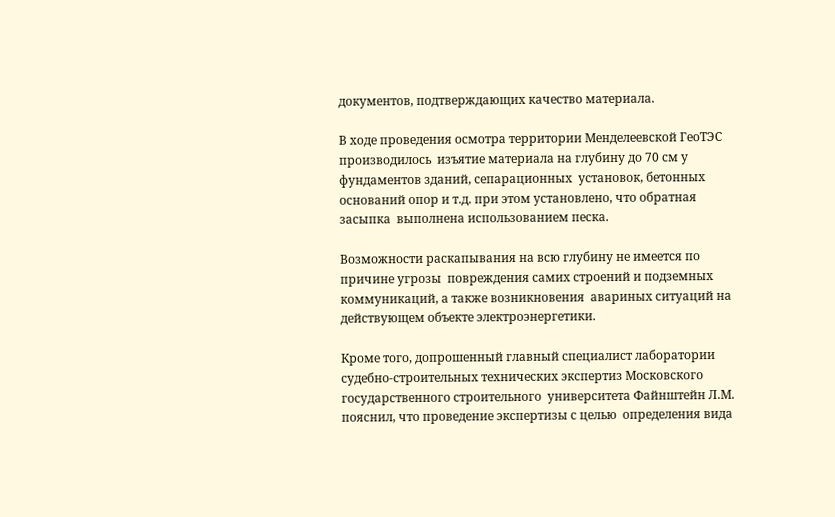документов, подтверждающих качество материала.

В ходе проведения осмотра территории Менделеевской ГеоТЭС производилось  изъятие материала на глубину до 70 см у фундаментов зданий, сепарационных  установок, бетонных оснований опор и т.д. при этом установлено, что обратная засыпка  выполнена использованием песка.

Возможности раскапывания на всю глубину не имеется по причине угрозы  повреждения самих строений и подземных коммуникаций, а также возникновения  авариных ситуаций на действующем объекте электроэнергетики.

Кроме того, допрошенный главный специалист лаборатории судебно-строительных технических экспертиз Московского государственного строительного  университета Файнштейн Л.М. пояснил, что проведение экспертизы с целью  определения вида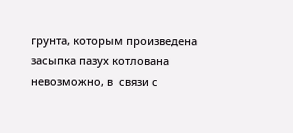грунта, которым произведена засыпка пазух котлована невозможно, в  связи с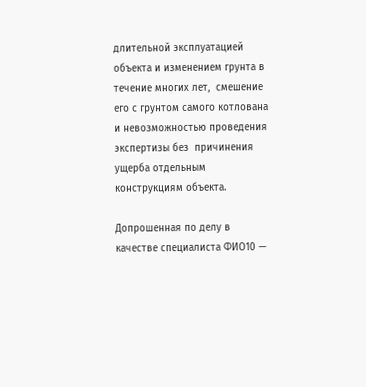длительной эксплуатацией объекта и изменением грунта в течение многих лет,  смешение его с грунтом самого котлована и невозможностью проведения экспертизы без  причинения ущерба отдельным конструкциям объекта.

Допрошенная по делу в качестве специалиста ФИО10 —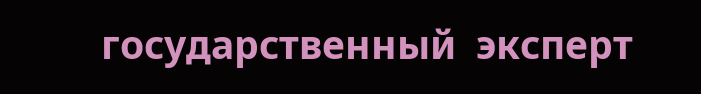государственный  эксперт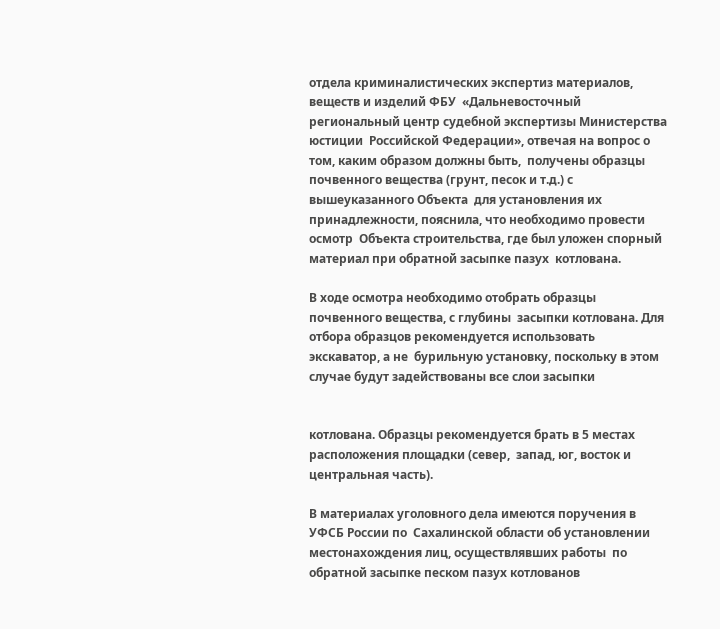отдела криминалистических экспертиз материалов, веществ и изделий ФБУ  «Дальневосточный региональный центр судебной экспертизы Министерства юстиции  Российской Федерации», отвечая на вопрос о том, каким образом должны быть,  получены образцы почвенного вещества (грунт, песок и т.д.) с вышеуказанного Объекта  для установления их принадлежности, пояснила, что необходимо провести осмотр  Объекта строительства, где был уложен спорный материал при обратной засыпке пазух  котлована.

В ходе осмотра необходимо отобрать образцы почвенного вещества, с глубины  засыпки котлована. Для отбора образцов рекомендуется использовать экскаватор, а не  бурильную установку, поскольку в этом случае будут задействованы все слои засыпки


котлована. Образцы рекомендуется брать в 5 местах расположения площадки (север,  запад, юг, восток и центральная часть).

В материалах уголовного дела имеются поручения в УФСБ России по  Сахалинской области об установлении местонахождения лиц, осуществлявших работы  по обратной засыпке песком пазух котлованов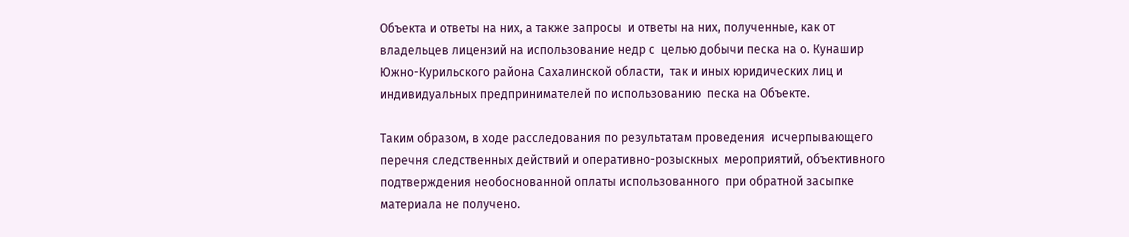Объекта и ответы на них, а также запросы  и ответы на них, полученные, как от владельцев лицензий на использование недр с  целью добычи песка на о. Кунашир Южно-Курильского района Сахалинской области,  так и иных юридических лиц и индивидуальных предпринимателей по использованию  песка на Объекте.

Таким образом, в ходе расследования по результатам проведения  исчерпывающего перечня следственных действий и оперативно-розыскных  мероприятий, объективного подтверждения необоснованной оплаты использованного  при обратной засыпке материала не получено.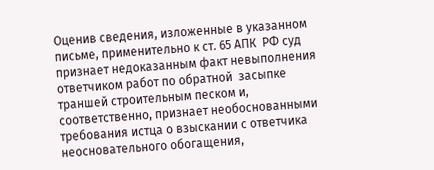Оценив сведения, изложенные в указанном письме, применительно к ст. 65 АПК  РФ суд признает недоказанным факт невыполнения ответчиком работ по обратной  засыпке траншей строительным песком и, соответственно, признает необоснованными  требования истца о взыскании с ответчика неосновательного обогащения,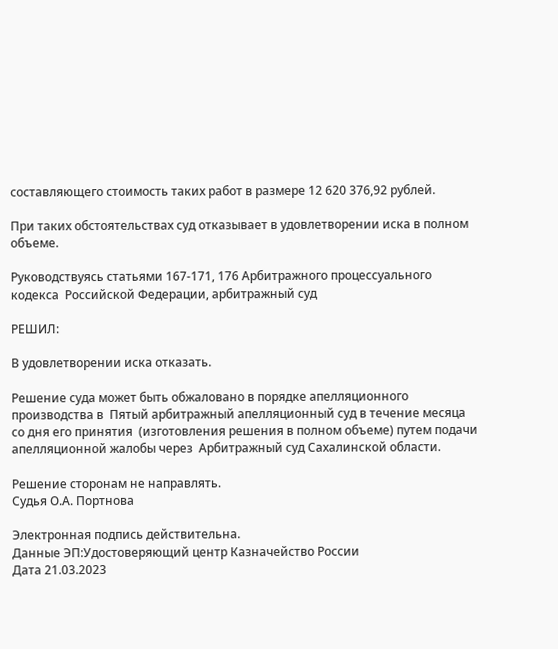составляющего стоимость таких работ в размере 12 620 376,92 рублей.

При таких обстоятельствах суд отказывает в удовлетворении иска в полном  объеме.

Руководствуясь статьями 167-171, 176 Арбитражного процессуального кодекса  Российской Федерации, арбитражный суд

РЕШИЛ:

В удовлетворении иска отказать.

Решение суда может быть обжаловано в порядке апелляционного производства в  Пятый арбитражный апелляционный суд в течение месяца со дня его принятия  (изготовления решения в полном объеме) путем подачи апелляционной жалобы через  Арбитражный суд Сахалинской области.

Решение сторонам не направлять.
Судья О.А. Портнова

Электронная подпись действительна.
Данные ЭП:Удостоверяющий центр Казначейство России
Дата 21.03.2023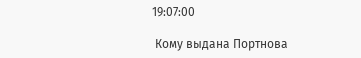19:07:00

 Кому выдана Портнова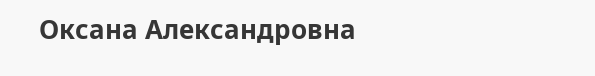Оксана Александровна